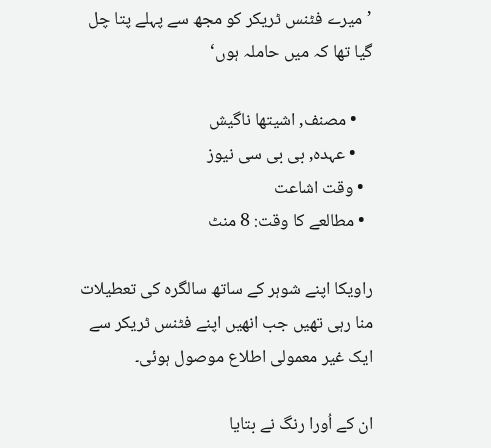’میرے فٹنس ٹریکر کو مجھ سے پہلے پتا چل گیا تھا کہ میں حاملہ ہوں‘

    • مصنف, اشیتھا ناگیش
    • عہدہ, بی بی سی نیوز
  • وقت اشاعت
  • مطالعے کا وقت: 8 منٹ

راویکا اپنے شوہر کے ساتھ سالگرہ کی تعطیلات منا رہی تھیں جب انھیں اپنے فٹنس ٹریکر سے ایک غیر معمولی اطلاع موصول ہوئی۔

ان کے اُورا رنگ نے بتایا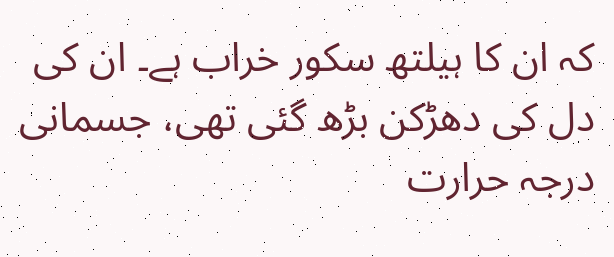کہ ان کا ہیلتھ سکور خراب ہے۔ ان کی دل کی دھڑکن بڑھ گئی تھی، جسمانی درجہ حرارت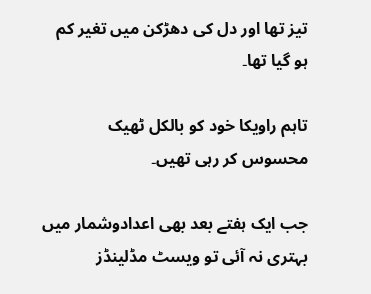تیز تھا اور دل کی دھڑکن میں تغیر کم ہو گیا تھا۔

تاہم راویکا خود کو بالکل ٹھیک محسوس کر رہی تھیں۔

جب ایک ہفتے بعد بھی اعدادوشمار میں بہتری نہ آئی تو ویسٹ مڈلینڈز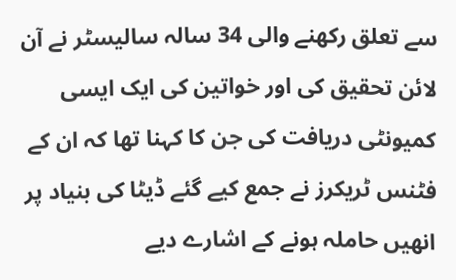سے تعلق رکھنے والی 34 سالہ سالیسٹر نے آن لائن تحقیق کی اور خواتین کی ایک ایسی کمیونٹی دریافت کی جن کا کہنا تھا کہ ان کے فٹنس ٹریکرز نے جمع کیے گئے ڈیٹا کی بنیاد پر انھیں حاملہ ہونے کے اشارے دیے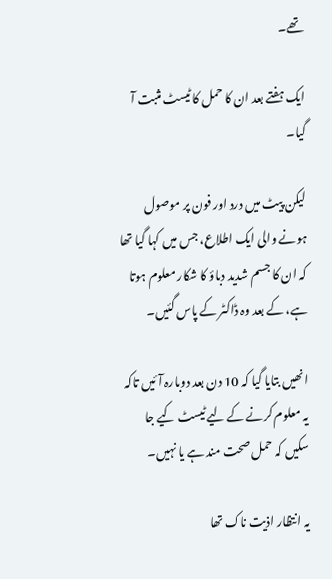تھے۔

ایک ہفتے بعد ان کا حمل کا ٹیسٹ مثبت آ گیا۔

لیکن پیٹ میں درد اور فون پر موصول ہونے والی ایک اطلاع، جس میں کہا گیا تھا کہ ان کا جسم شدید دباؤ کا شکار معلوم ہوتا ہے، کے بعد وہ ڈاکٹر کے پاس گئیں۔

انھیں بتایا گیا کہ 10 دن بعد دوبارہ آئیں تاکہ یہ معلوم کرنے کے لیے ٹیسٹ کیے جا سکیں کہ حمل صحت مند ہے یا نہیں۔

یہ انتظار اذیت ناک تھا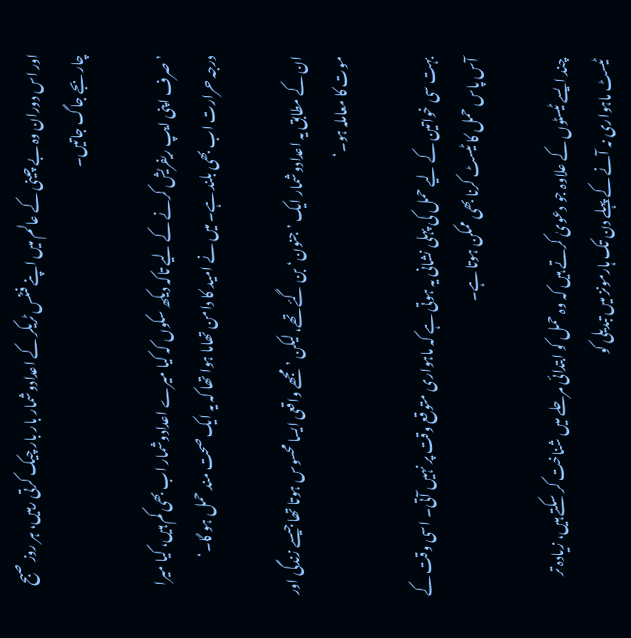اور اس دوران وہ بے چینی کے عالم میں اپنے فٹنس ٹریکر کے اعدادوشمار بار بار چیک کرتی رہیں، ہر روز صبح چار بجے جاگ جاتیں۔

’صرف اپنی ایپ ریفریش کرنے کے لیے تاکہ دیکھ سکوں کہ کیا میرے اعدادوشمار اب بھی کم ہیں، کیا میرا درجہ حرارت اب بھی بلند ہے۔ میں نے امید کا دامن تھاما ہوا تھا کہ یہ ایک صحت مند حمل ہو گا۔‘

ان کے مطابق یہ اعدادوشمار ایک ’جنون‘ بن گئے تھے، لیکن ’مجھے واقعی ایسا محسوس ہوتا تھا جیسے زندگی اور موت کا معاملہ ہو۔‘

بہت سی خواتین کے لیے حمل کی پہلی نشانی یہ ہوتی ہے کہ ماہواری متوقع وقت پر نہیں آتی۔ اسی وقت کے آس پاس حمل کا ٹیسٹ کرنا بھی ممکن ہوتا ہے۔

چند ایسے ٹیسٹوں کے علاوہ جو دعویٰ کرتے ہیں کہ وہ حمل کو ابتدائی مرحلے میں شناخت کر سکتے ہیں، زیادہ تر ٹیسٹ ماہواری نہ آنے کے پہلے دن تک ہارمونز میں تبدیلی کو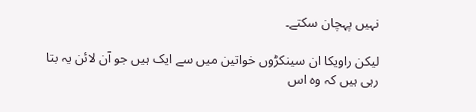نہیں پہچان سکتے۔

لیکن راویکا ان سینکڑوں خواتین میں سے ایک ہیں جو آن لائن یہ بتا رہی ہیں کہ وہ اس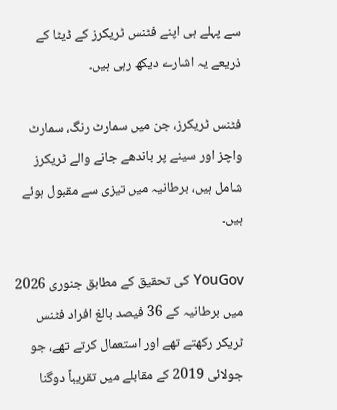سے پہلے ہی اپنے فٹنس ٹریکرز کے ڈیٹا کے ذریعے یہ اشارے دیکھ رہی ہیں۔

فٹنس ٹریکرز، جن میں سمارٹ رنگ، سمارٹ واچز اور سینے پر باندھے جانے والے ٹریکرز شامل ہیں، برطانیہ میں تیزی سے مقبول ہوئے ہیں۔

YouGov کی تحقیق کے مطابق جنوری 2026 میں برطانیہ کے 36 فیصد بالغ افراد فٹنس ٹریکر رکھتے تھے اور استعمال کرتے تھے، جو جولائی 2019 کے مقابلے میں تقریباً دوگنا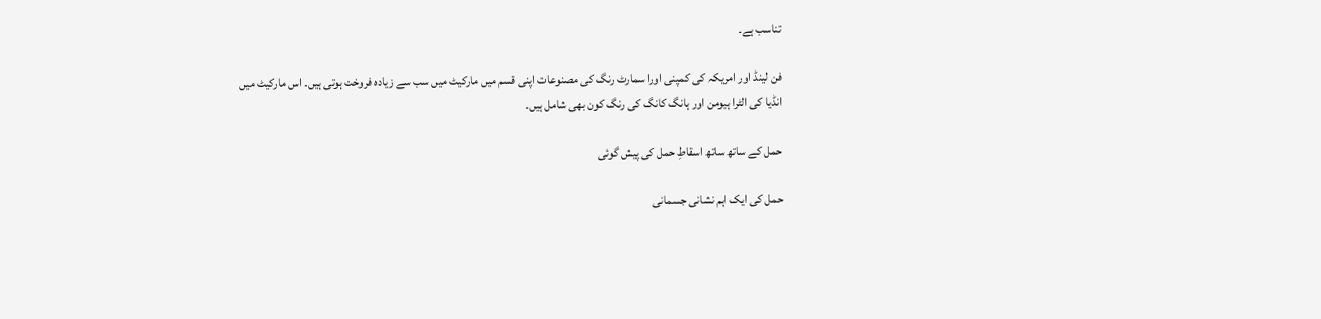تناسب ہے۔

فن لینڈ اور امریکہ کی کمپنی اورا سمارٹ رنگ کی مصنوعات اپنی قسم میں مارکیٹ میں سب سے زیادہ فروخت ہوتی ہیں۔ اس مارکیٹ میں انڈیا کی الٹرا ہیومن اور ہانگ کانگ کی رنگ کون بھی شامل ہیں۔

حمل کے ساتھ ساتھ اسقاطِ حمل کی پیش گوئی

حمل کی ایک اہم نشانی جسمانی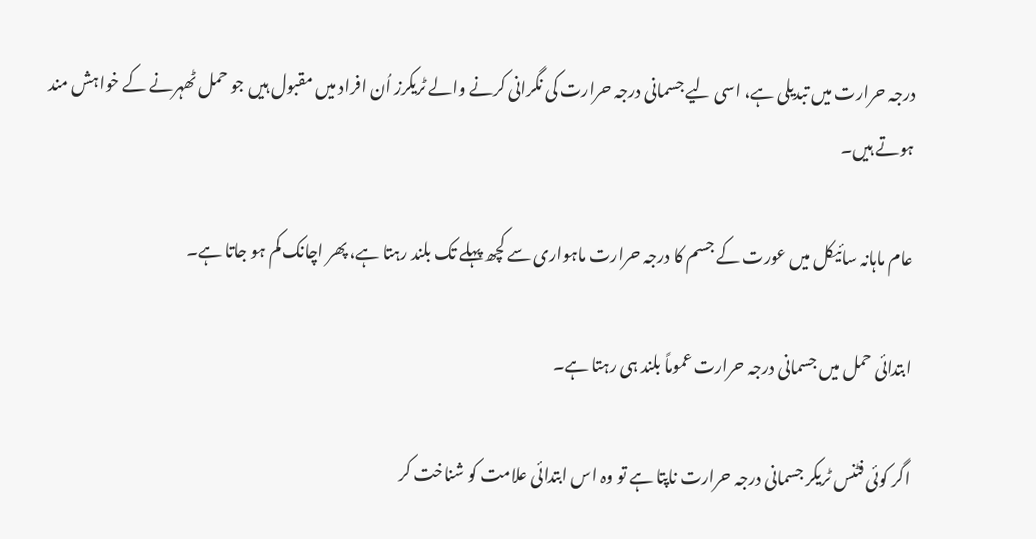درجہ حرارت میں تبدیلی ہے، اسی لیے جسمانی درجہ حرارت کی نگرانی کرنے والے ٹریکرز اُن افراد میں مقبول ہیں جو حمل ٹھہرنے کے خواہش مند ہوتے ہیں۔

عام ماہانہ سائیکل میں عورت کے جسم کا درجہ حرارت ماہواری سے کچھ پہلے تک بلند رہتا ہے، پھر اچانک کم ہو جاتا ہے۔

ابتدائی حمل میں جسمانی درجہ حرارت عموماً بلند ہی رہتا ہے۔

اگر کوئی فٹنس ٹریکر جسمانی درجہ حرارت ناپتا ہے تو وہ اس ابتدائی علامت کو شناخت کر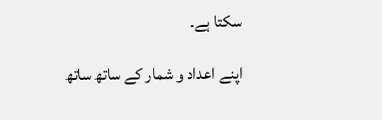سکتا ہے۔

اپنے اعداد و شمار کے ساتھ ساتھ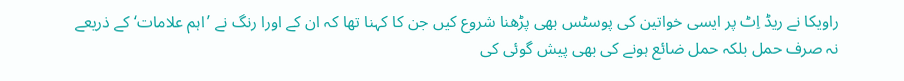راویکا نے ریڈ اِٹ پر ایسی خواتین کی پوسٹس بھی پڑھنا شروع کیں جن کا کہنا تھا کہ ان کے اورا رنگ نے ’اہم علامات‘ کے ذریعے نہ صرف حمل بلکہ حمل ضائع ہونے کی بھی پیش گوئی کی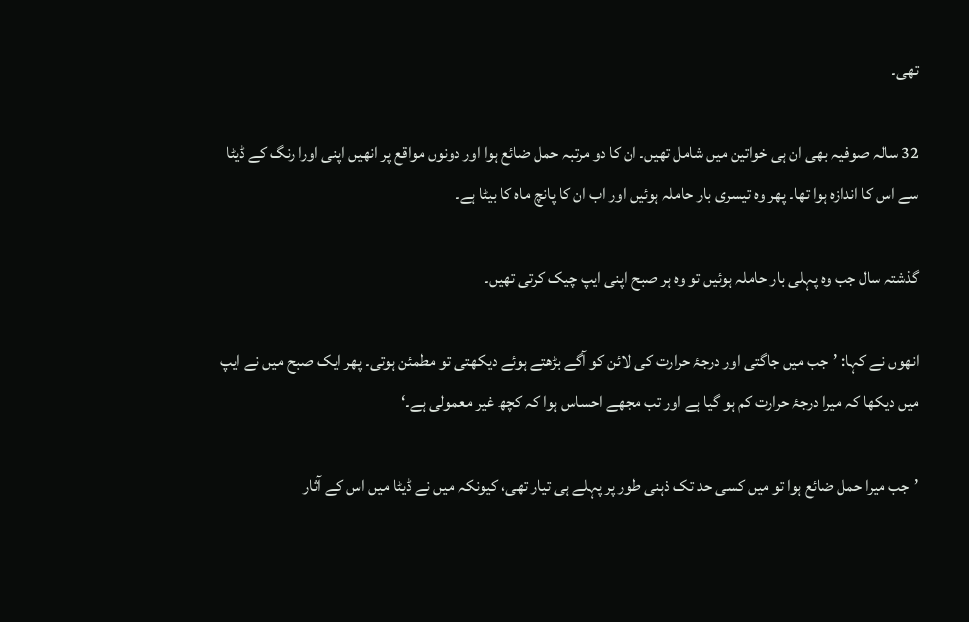تھی۔

32 سالہ صوفیہ بھی ان ہی خواتین میں شامل تھیں۔ ان کا دو مرتبہ حمل ضائع ہوا اور دونوں مواقع پر انھیں اپنی اورا رنگ کے ڈیٹا سے اس کا اندازہ ہوا تھا۔ پھر وہ تیسری بار حاملہ ہوئیں اور اب ان کا پانچ ماہ کا بیٹا ہے۔

گذشتہ سال جب وہ پہلی بار حاملہ ہوئیں تو وہ ہر صبح اپنی ایپ چیک کرتی تھیں۔

انھوں نے کہا: ’جب میں جاگتی اور درجۂ حرارت کی لائن کو آگے بڑھتے ہوئے دیکھتی تو مطمئن ہوتی۔ پھر ایک صبح میں نے ایپ میں دیکھا کہ میرا درجۂ حرارت کم ہو گیا ہے اور تب مجھے احساس ہوا کہ کچھ غیر معمولی ہے۔‘

’جب میرا حمل ضائع ہوا تو میں کسی حد تک ذہنی طور پر پہلے ہی تیار تھی، کیونکہ میں نے ڈیٹا میں اس کے آثار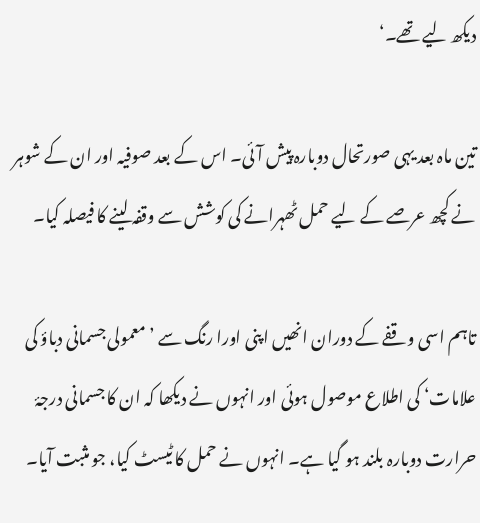دیکھ لیے تھے۔‘

تین ماہ بعد یہی صورتحال دوبارہ پیش آئی۔ اس کے بعد صوفیہ اور ان کے شوہر نے کچھ عرصے کے لیے حمل ٹھہرانے کی کوشش سے وقفہ لینے کا فیصلہ کیا۔

تاہم اسی وقفے کے دوران انھیں اپنی اورا رنگ سے ’معمولی جسمانی دباؤ کی علامات‘ کی اطلاع موصول ہوئی اور انہوں نے دیکھا کہ ان کا جسمانی درجۂ حرارت دوبارہ بلند ہو گیا ہے۔ انہوں نے حمل کا ٹیسٹ کیا، جو مثبت آیا۔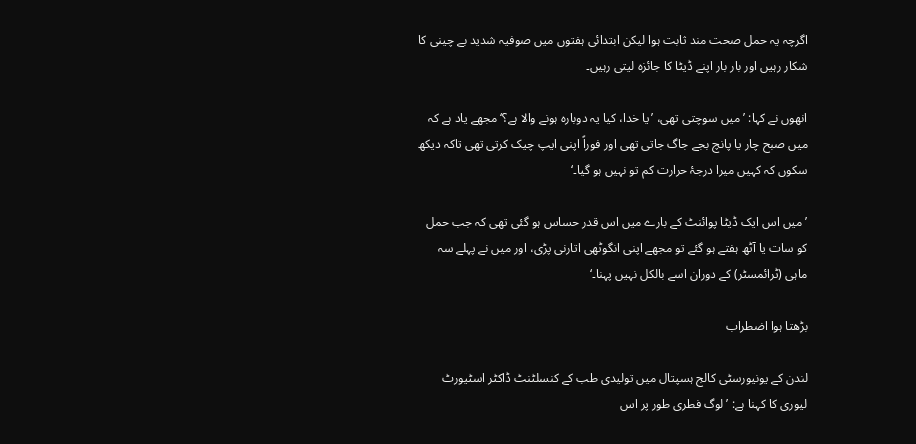اگرچہ یہ حمل صحت مند ثابت ہوا لیکن ابتدائی ہفتوں میں صوفیہ شدید بے چینی کا شکار رہیں اور بار بار اپنے ڈیٹا کا جائزہ لیتی رہیں۔

انھوں نے کہا: ’میں سوچتی تھی، ’یا خدا، کیا یہ دوبارہ ہونے والا ہے؟‘ مجھے یاد ہے کہ میں صبح چار یا پانچ بجے جاگ جاتی تھی اور فوراً اپنی ایپ چیک کرتی تھی تاکہ دیکھ سکوں کہ کہیں میرا درجۂ حرارت کم تو نہیں ہو گیا۔‘

’میں اس ایک ڈیٹا پوائنٹ کے بارے میں اس قدر حساس ہو گئی تھی کہ جب حمل کو سات یا آٹھ ہفتے ہو گئے تو مجھے اپنی انگوٹھی اتارنی پڑی، اور میں نے پہلے سہ ماہی (ٹرائمسٹر) کے دوران اسے بالکل نہیں پہنا۔‘

بڑھتا ہوا اضطراب

لندن کے یونیورسٹی کالج ہسپتال میں تولیدی طب کے کنسلٹنٹ ڈاکٹر اسٹیورٹ لیوری کا کہنا ہے: ’لوگ فطری طور پر اس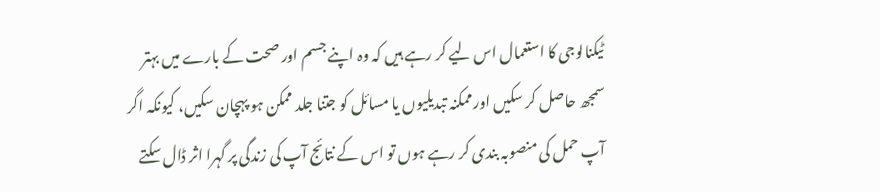ٹیکنالوجی کا استعمال اس لیے کر رہے ہیں کہ وہ اپنے جسم اور صحت کے بارے میں بہتر سمجھ حاصل کر سکیں اور ممکنہ تبدیلیوں یا مسائل کو جتنا جلد ممکن ہو پہچان سکیں، کیونکہ اگر آپ حمل کی منصوبہ بندی کر رہے ہوں تو اس کے نتائج آپ کی زندگی پر گہرا اثر ڈال سکتے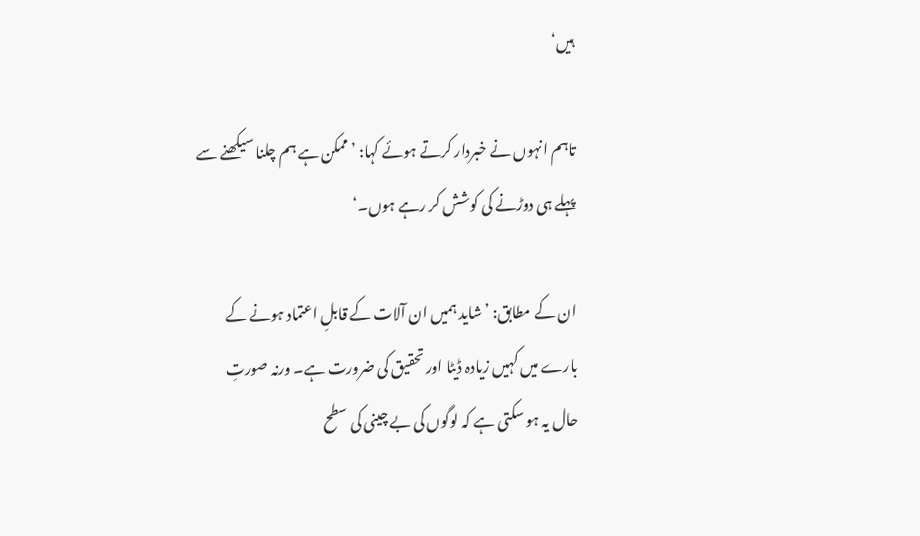ہیں‘

تاہم انہوں نے خبردار کرتے ہوئے کہا: ’ممکن ہے ہم چلنا سیکھنے سے پہلے ہی دوڑنے کی کوشش کر رہے ہوں۔‘

ان کے مطابق: ’شاید ہمیں ان آلات کے قابلِ اعتماد ہونے کے بارے میں کہیں زیادہ ڈیٹا اور تحقیق کی ضرورت ہے۔ ورنہ صورتِ حال یہ ہو سکتی ہے کہ لوگوں کی بے چینی کی سطح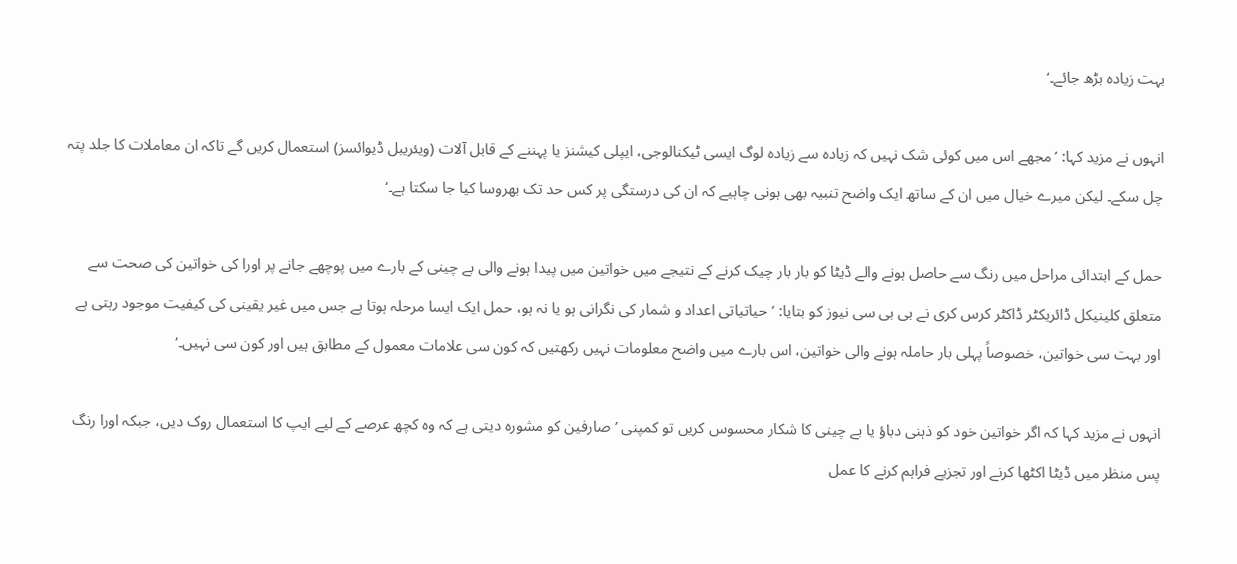بہت زیادہ بڑھ جائے۔‘

انہوں نے مزید کہا: ’مجھے اس میں کوئی شک نہیں کہ زیادہ سے زیادہ لوگ ایسی ٹیکنالوجی، ایپلی کیشنز یا پہننے کے قابل آلات (ویئریبل ڈیوائسز) استعمال کریں گے تاکہ ان معاملات کا جلد پتہ چل سکے۔ لیکن میرے خیال میں ان کے ساتھ ایک واضح تنبیہ بھی ہونی چاہیے کہ ان کی درستگی پر کس حد تک بھروسا کیا جا سکتا ہے۔‘

حمل کے ابتدائی مراحل میں رنگ سے حاصل ہونے والے ڈیٹا کو بار بار چیک کرنے کے نتیجے میں خواتین میں پیدا ہونے والی بے چینی کے بارے میں پوچھے جانے پر اورا کی خواتین کی صحت سے متعلق کلینیکل ڈائریکٹر ڈاکٹر کرس کری نے بی بی سی نیوز کو بتایا: ’حیاتیاتی اعداد و شمار کی نگرانی ہو یا نہ ہو، حمل ایک ایسا مرحلہ ہوتا ہے جس میں غیر یقینی کی کیفیت موجود رہتی ہے اور بہت سی خواتین، خصوصاً پہلی بار حاملہ ہونے والی خواتین، اس بارے میں واضح معلومات نہیں رکھتیں کہ کون سی علامات معمول کے مطابق ہیں اور کون سی نہیں۔‘

انہوں نے مزید کہا کہ اگر خواتین خود کو ذہنی دباؤ یا بے چینی کا شکار محسوس کریں تو کمپنی ’صارفین کو مشورہ دیتی ہے کہ وہ کچھ عرصے کے لیے ایپ کا استعمال روک دیں، جبکہ اورا رنگ پس منظر میں ڈیٹا اکٹھا کرنے اور تجزیے فراہم کرنے کا عمل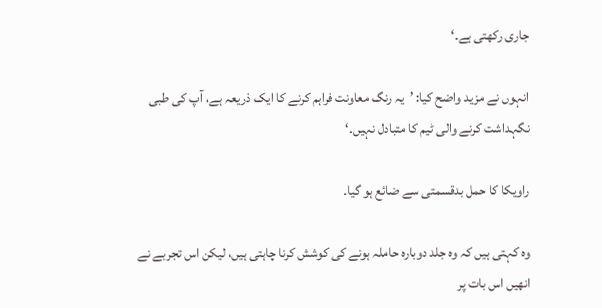جاری رکھتی ہے۔‘

انہوں نے مزید واضح کیا: ’یہ رنگ معاونت فراہم کرنے کا ایک ذریعہ ہے، آپ کی طبی نگہداشت کرنے والی ٹیم کا متبادل نہیں۔‘

راویکا کا حمل بدقسمتی سے ضائع ہو گیا۔

وہ کہتی ہیں کہ وہ جلد دوبارہ حاملہ ہونے کی کوشش کرنا چاہتی ہیں، لیکن اس تجربے نے انھیں اس بات پر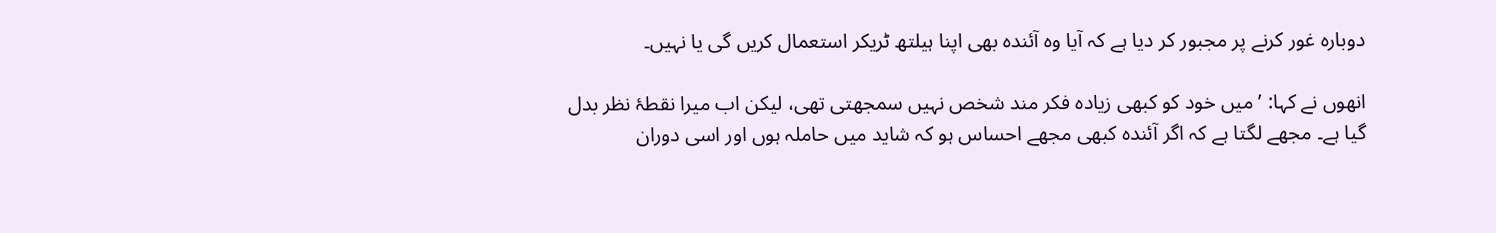دوبارہ غور کرنے پر مجبور کر دیا ہے کہ آیا وہ آئندہ بھی اپنا ہیلتھ ٹریکر استعمال کریں گی یا نہیں۔

انھوں نے کہا: ’میں خود کو کبھی زیادہ فکر مند شخص نہیں سمجھتی تھی، لیکن اب میرا نقطۂ نظر بدل گیا ہے۔ مجھے لگتا ہے کہ اگر آئندہ کبھی مجھے احساس ہو کہ شاید میں حاملہ ہوں اور اسی دوران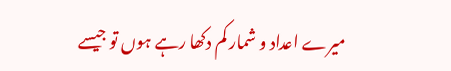میرے اعداد و شمار کم دکھا رہے ہوں تو جیسے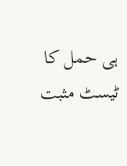ہی حمل کا ٹیسٹ مثبت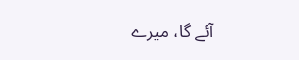آئے گا، میرے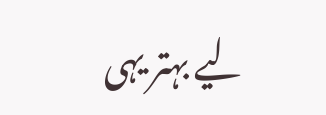لیے بہتر یہی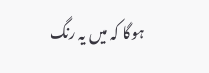ہوگا کہ میں یہ رنگ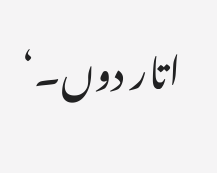اتار دوں۔‘